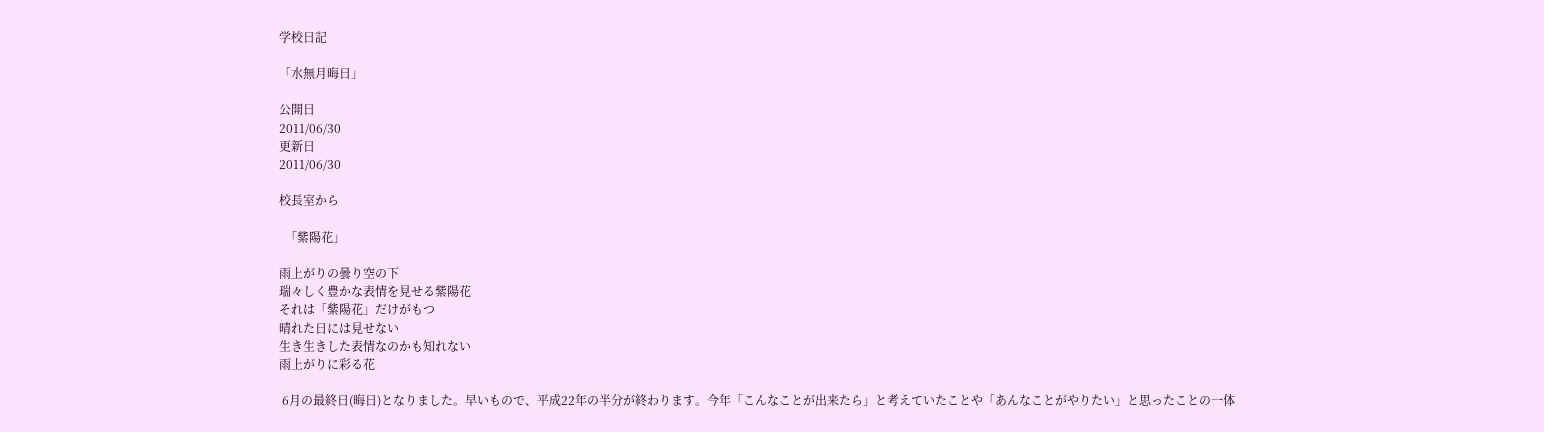学校日記

「水無月晦日」

公開日
2011/06/30
更新日
2011/06/30

校長室から

  「紫陽花」

雨上がりの曇り空の下
瑞々しく豊かな表情を見せる紫陽花
それは「紫陽花」だけがもつ
晴れた日には見せない
生き生きした表情なのかも知れない
雨上がりに彩る花

 6月の最終日(晦日)となりました。早いもので、平成22年の半分が終わります。今年「こんなことが出来たら」と考えていたことや「あんなことがやりたい」と思ったことの一体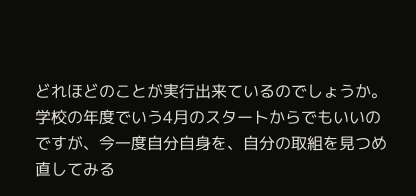どれほどのことが実行出来ているのでしょうか。学校の年度でいう4月のスタートからでもいいのですが、今一度自分自身を、自分の取組を見つめ直してみる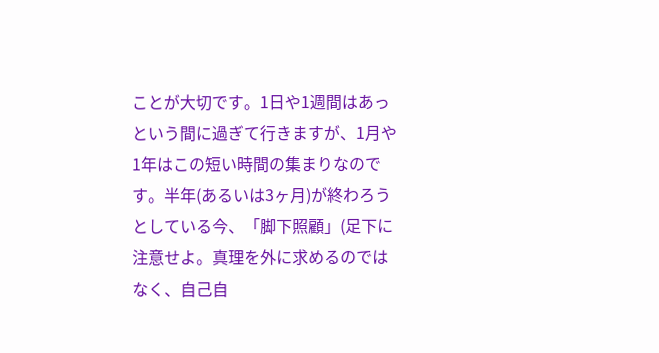ことが大切です。1日や1週間はあっという間に過ぎて行きますが、1月や1年はこの短い時間の集まりなのです。半年(あるいは3ヶ月)が終わろうとしている今、「脚下照顧」(足下に注意せよ。真理を外に求めるのではなく、自己自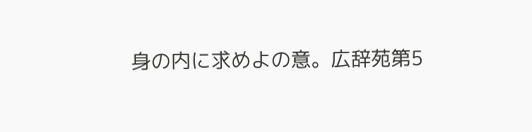身の内に求めよの意。広辞苑第5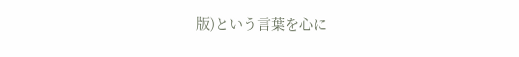版)という言葉を心に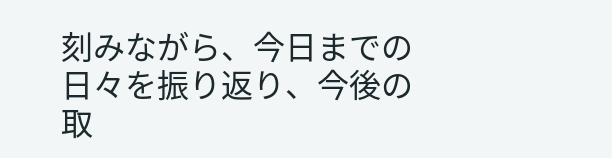刻みながら、今日までの日々を振り返り、今後の取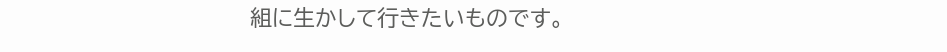組に生かして行きたいものです。